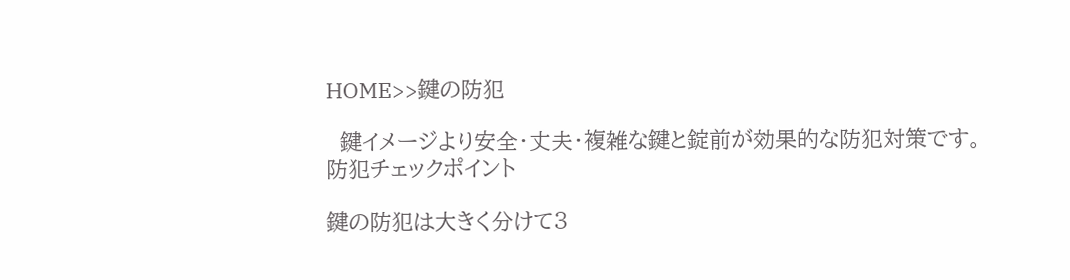HOME>>鍵の防犯

  鍵イメージより安全・丈夫・複雑な鍵と錠前が効果的な防犯対策です。
防犯チェックポイント

鍵の防犯は大きく分けて3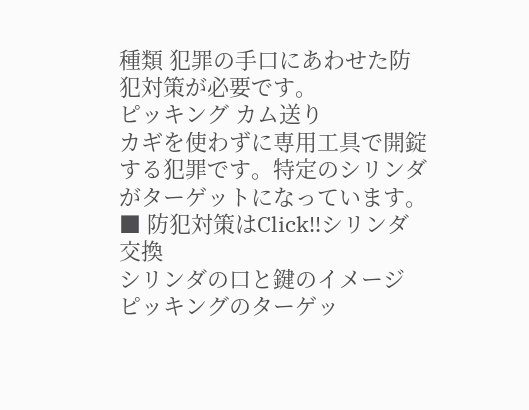種類 犯罪の手口にあわせた防犯対策が必要です。
ピッキング カム送り
カギを使わずに専用工具で開錠する犯罪です。特定のシリンダがターゲットになっています。
■ 防犯対策はClick!!シリンダ交換
シリンダの口と鍵のイメージ
ピッキングのターゲッ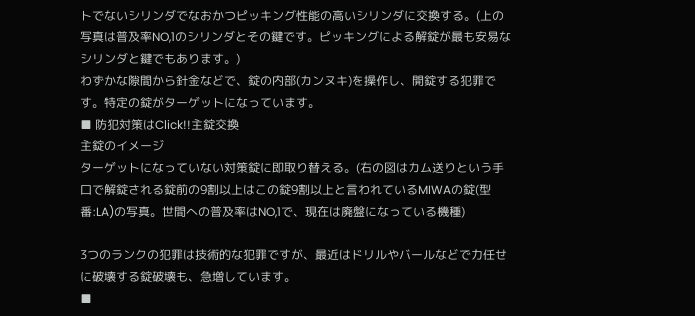トでないシリンダでなおかつピッキング性能の高いシリンダに交換する。(上の写真は普及率NO,1のシリンダとその鍵です。ピッキングによる解錠が最も安易なシリンダと鍵でもあります。)
わずかな隙間から針金などで、錠の内部(カンヌキ)を操作し、開錠する犯罪です。特定の錠がターゲットになっています。
■ 防犯対策はClick!!主錠交換
主錠のイメージ
ターゲットになっていない対策錠に即取り替える。(右の図はカム送りという手口で解錠される錠前の9割以上はこの錠9割以上と言われているMIWAの錠(型番:LA)の写真。世間への普及率はNO,1で、現在は廃盤になっている機種)

3つのランクの犯罪は技術的な犯罪ですが、最近はドリルやバールなどで力任せに破壊する錠破壊も、急増しています。
■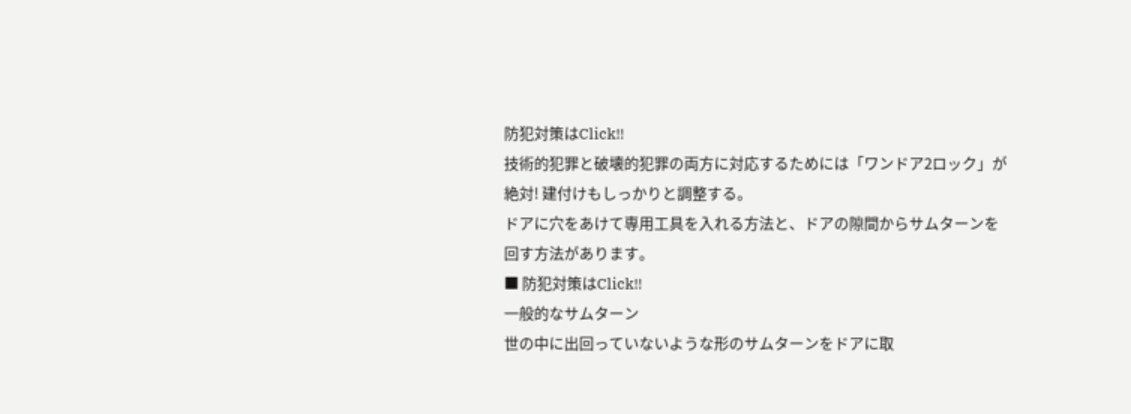防犯対策はClick!!
技術的犯罪と破壊的犯罪の両方に対応するためには「ワンドア2ロック」が絶対! 建付けもしっかりと調整する。
ドアに穴をあけて専用工具を入れる方法と、ドアの隙間からサムターンを回す方法があります。
■ 防犯対策はClick!!
一般的なサムターン
世の中に出回っていないような形のサムターンをドアに取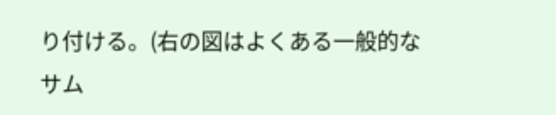り付ける。(右の図はよくある一般的なサム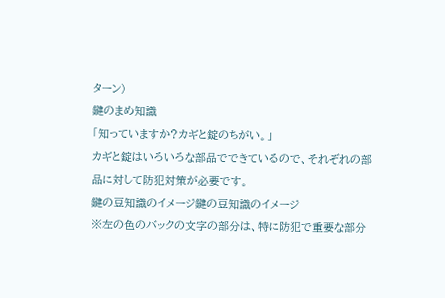ターン)
鍵のまめ知識
「知っていますか?カギと錠のちがい。」
カギと錠はいろいろな部品でできているので、それぞれの部品に対して防犯対策が必要です。
鍵の豆知識のイメージ鍵の豆知識のイメージ
※左の色のバックの文字の部分は、特に防犯で重要な部分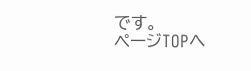です。
ページTOPへ